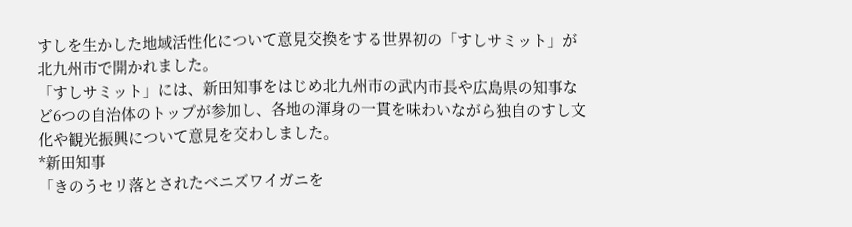すしを生かした地域活性化について意見交換をする世界初の「すしサミット」が北九州市で開かれました。
「すしサミット」には、新田知事をはじめ北九州市の武内市長や広島県の知事など6つの自治体のトップが参加し、各地の渾身の一貫を味わいながら独自のすし文化や観光振興について意見を交わしました。
*新田知事
「きのうセリ落とされたベニズワイガニを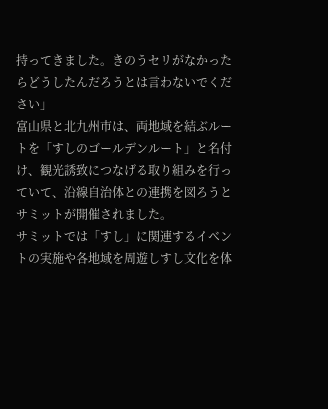持ってきました。きのうセリがなかったらどうしたんだろうとは言わないでください」
富山県と北九州市は、両地域を結ぶルートを「すしのゴールデンルート」と名付け、観光誘致につなげる取り組みを行っていて、沿線自治体との連携を図ろうとサミットが開催されました。
サミットでは「すし」に関連するイベントの実施や各地域を周遊しすし文化を体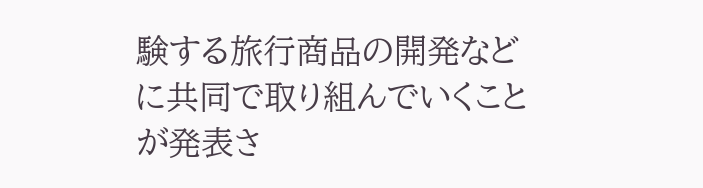験する旅行商品の開発などに共同で取り組んでいくことが発表さ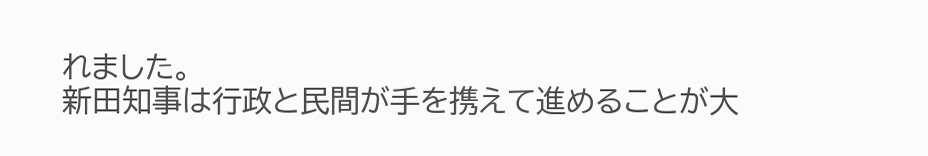れました。
新田知事は行政と民間が手を携えて進めることが大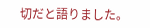切だと語りました。